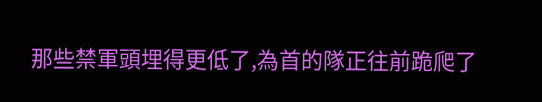那些禁軍頭埋得更低了,為首的隊正往前跪爬了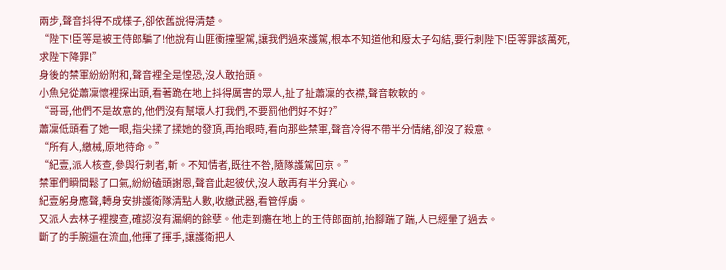兩步,聲音抖得不成樣子,卻依舊說得清楚。
“陛下!臣等是被王侍郎騙了!他說有山匪衝撞聖駕,讓我們過來護駕,根本不知道他和廢太子勾結,要行刺陛下!臣等罪該萬死,求陛下降罪!”
身後的禁軍紛紛附和,聲音裡全是惶恐,沒人敢抬頭。
小魚兒從蕭凜懷裡探出頭,看著跪在地上抖得厲害的眾人,扯了扯蕭凜的衣襟,聲音軟軟的。
“哥哥,他們不是故意的,他們沒有幫壞人打我們,不要罰他們好不好?”
蕭凜低頭看了她一眼,指尖揉了揉她的發頂,再抬眼時,看向那些禁軍,聲音冷得不帶半分情緒,卻沒了殺意。
“所有人,繳械,原地待命。”
“紀壹,派人核查,參與行刺者,斬。不知情者,既往不咎,隨隊護駕回京。”
禁軍們瞬間鬆了口氣,紛紛磕頭謝恩,聲音此起彼伏,沒人敢再有半分異心。
紀壹躬身應聲,轉身安排護衛隊清點人數,收繳武器,看管俘虜。
又派人去林子裡搜查,確認沒有漏網的餘孽。他走到癱在地上的王侍郎面前,抬腳踹了踹,人已經暈了過去。
斷了的手腕還在流血,他揮了揮手,讓護衛把人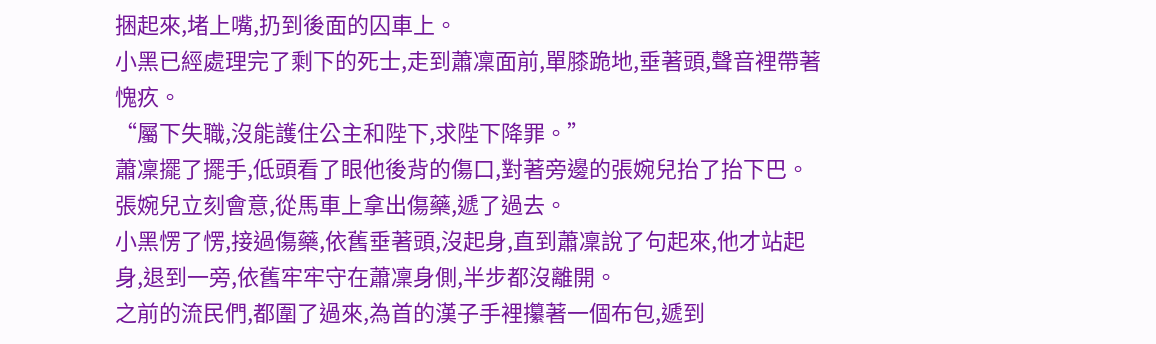捆起來,堵上嘴,扔到後面的囚車上。
小黑已經處理完了剩下的死士,走到蕭凜面前,單膝跪地,垂著頭,聲音裡帶著愧疚。
“屬下失職,沒能護住公主和陛下,求陛下降罪。”
蕭凜擺了擺手,低頭看了眼他後背的傷口,對著旁邊的張婉兒抬了抬下巴。
張婉兒立刻會意,從馬車上拿出傷藥,遞了過去。
小黑愣了愣,接過傷藥,依舊垂著頭,沒起身,直到蕭凜說了句起來,他才站起身,退到一旁,依舊牢牢守在蕭凜身側,半步都沒離開。
之前的流民們,都圍了過來,為首的漢子手裡攥著一個布包,遞到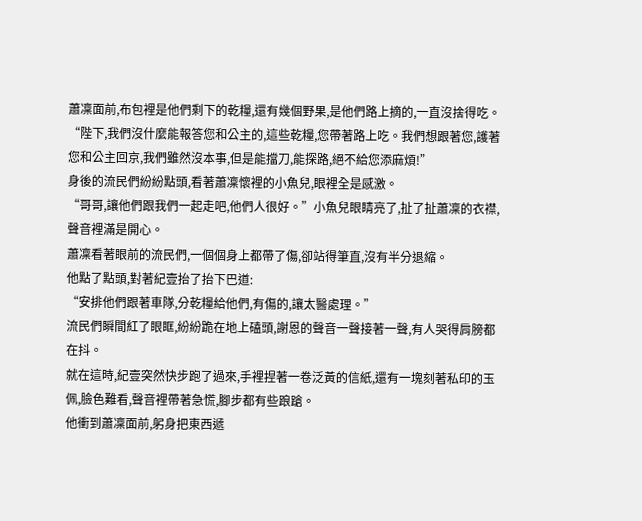蕭凜面前,布包裡是他們剩下的乾糧,還有幾個野果,是他們路上摘的,一直沒捨得吃。
“陛下,我們沒什麼能報答您和公主的,這些乾糧,您帶著路上吃。我們想跟著您,護著您和公主回京,我們雖然沒本事,但是能擋刀,能探路,絕不給您添麻煩!”
身後的流民們紛紛點頭,看著蕭凜懷裡的小魚兒,眼裡全是感激。
“哥哥,讓他們跟我們一起走吧,他們人很好。”小魚兒眼睛亮了,扯了扯蕭凜的衣襟,聲音裡滿是開心。
蕭凜看著眼前的流民們,一個個身上都帶了傷,卻站得筆直,沒有半分退縮。
他點了點頭,對著紀壹抬了抬下巴道:
“安排他們跟著車隊,分乾糧給他們,有傷的,讓太醫處理。”
流民們瞬間紅了眼眶,紛紛跪在地上磕頭,謝恩的聲音一聲接著一聲,有人哭得肩膀都在抖。
就在這時,紀壹突然快步跑了過來,手裡捏著一卷泛黃的信紙,還有一塊刻著私印的玉佩,臉色難看,聲音裡帶著急慌,腳步都有些踉蹌。
他衝到蕭凜面前,躬身把東西遞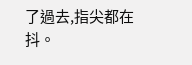了過去,指尖都在抖。